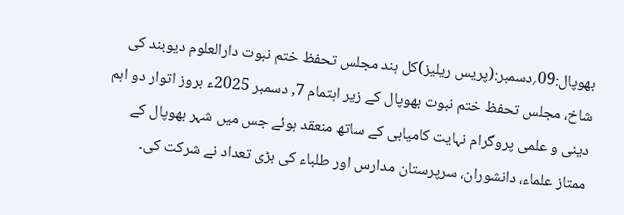بھوپال:09؍دسمبر:(پریس ریلیز)کل ہند مجلس تحفظ ختم نبوت دارالعلوم دیوبند کی شاخ، مجلس تحفظ ختم نبوت بھوپال کے زیر اہتمام 7, دسمبر 2025ء بروز اتوار دو اہم دینی و علمی پروگرام نہایت کامیابی کے ساتھ منعقد ہوئے جس میں شہر بھوپال کے ممتاز علماء، دانشوران، سرپرستان مدارس اور طلباء کی بڑی تعداد نے شرکت کی۔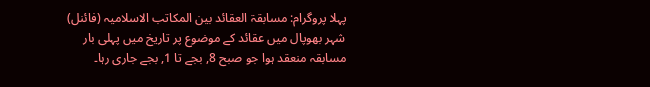پہلا پروگرام: مسابقۃ العقائد بین المکاتب الاسلامیہ (فائنل)
شہر بھوپال میں عقائد کے موضوع پر تاریخ میں پہلی بار مسابقہ منعقد ہوا جو صبح 8, بجے تا 1, بجے جاری رہا۔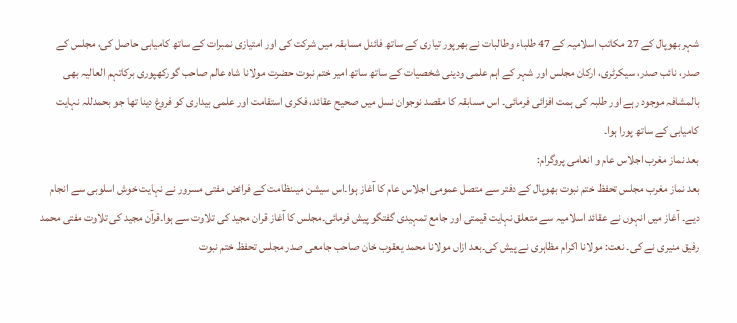شہر بھوپال کے 27 مکاتب اسلامیہ کے 47 طلباء وطالبات نے بھرپور تیاری کے ساتھ فائنل مسابقہ میں شرکت کی اور امتیازی نمبرات کے ساتھ کامیابی حاصل کی، مجلس کے صدر، نائب صدر، سیکرٹری، ارکان مجلس اور شہر کے اہم علمی ودینی شخصیات کے ساتھ ساتھ امیر ختم نبوت حضرت مولانا شاہ عالم صاحب گورکھپوری برکاتہم العالیہ بھی بالمشافہ موجود رہے اور طلبہ کی ہمت افزائی فرمائی۔ اس مسابقہ کا مقصد نوجوان نسل میں صحیح عقائد، فکری استقامت اور علمی بیداری کو فروغ دینا تھا جو بحمدللہ نہایت کامیابی کے ساتھ پورا ہوا۔
بعد نماز مغرب اجلاس عام و انعامی پروگرام:
بعد نماز مغرب مجلس تحفظ ختم نبوت بھوپال کے دفتر سے متصل عمومی اجلاس عام کا آغاز ہوا۔اس سیشن میںنظامت کے فرائض مفتی مسرور نے نہایت خوش اسلوبی سے انجام دیے۔ آغاز میں انہوں نے عقائد اسلامیہ سے متعلق نہایت قیمتی اور جامع تمہیدی گفتگو پیش فرمائی۔مجلس کا آغاز قران مجید کی تلاوت سے ہوا۔قرآن مجید کی تلاوت مفتی محمد رفیق منیری نے کی۔ نعت: مولانا اکرام مظاہری نے پیش کی۔بعد ازاں مولانا محمد یعقوب خان صاحب جامعی صدر مجلس تحفظ ختم نبوت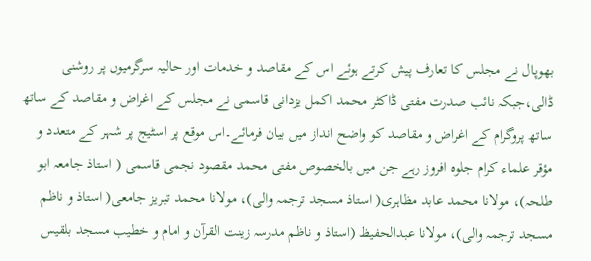بھوپال نے مجلس کا تعارف پیش کرتے ہوئے اس کے مقاصد و خدمات اور حالیہ سرگرمیوں پر روشنی ڈالی،جبکہ نائب صدرت مفتی ڈاکٹر محمد اکمل یزدانی قاسمی نے مجلس کے اغراض و مقاصد کے ساتھ ساتھ پروگرام کے اغراض و مقاصد کو واضح انداز میں بیان فرمائے۔اس موقع پر اسٹیج پر شہر کے متعدد و مؤقر علماء کرام جلوہ افروز رہے جن میں بالخصوص مفتی محمد مقصود نجمی قاسمی ( استاذ جامعہ ابو طلحہ)، مولانا محمد عابد مظاہری( استاذ مسجد ترجمہ والی)، مولانا محمد تبریز جامعی( استاذ و ناظم مسجد ترجمہ والی)، مولانا عبدالحفیظ (استاذ و ناظم مدرسہ زینت القرآن و امام و خطیب مسجد بلقیس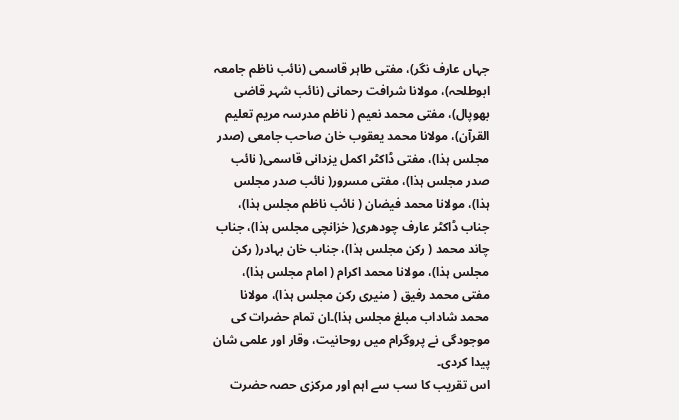جہاں عارف نگر)، مفتی طاہر قاسمی (نائب ناظم جامعہ ابوطلحہ)، مولانا شرافت رحمانی (نائب شہر قاضی بھوپال)، مفتی محمد نعیم ( ناظم مدرسہ مریم تعلیم القرآن)، مولانا محمد یعقوب خان صاحب جامعی (صدر مجلس ہذا)، مفتی ڈاکٹر اکمل یزدانی قاسمی( نائب صدر مجلس ہذا)، مفتی مسرور( نائب صدر مجلس ہذا)، مولانا محمد فیضان ( نائب ناظم مجلس ہذا)، جناب ڈاکٹر عارف چودھری( خزانچی مجلس ہذا)، جناب چاند محمد ( رکن مجلس ہذا)، جناب خان بہادر( رکن مجلس ہذا)، مولانا محمد اکرام ( امام مجلس ہذا)، مفتی محمد رفیق ( منیری رکن مجلس ہذا)، مولانا محمد شاداب مبلغ مجلس ہذا)۔ان تمام حضرات کی موجودگی نے پروگرام میں روحانیت، وقار اور علمی شان پیدا کردی۔
اس تقریب کا سب سے اہم اور مرکزی حصہ حضرت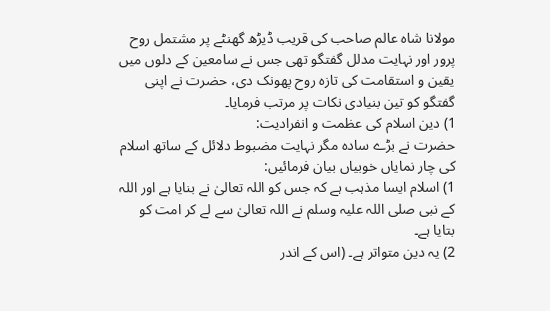مولانا شاہ عالم صاحب کی قریب ڈیڑھ گھنٹے پر مشتمل روح پرور اور نہایت مدلل گفتگو تھی جس نے سامعین کے دلوں میں یقین و استقامت کی تازہ روح پھونک دی، حضرت نے اپنی گفتگو کو تین بنیادی نکات پر مرتب فرمایا۔
1) دین اسلام کی عظمت و انفرادیت:
حضرت نے بڑے سادہ مگر نہایت مضبوط دلائل کے ساتھ اسلام کی چار نمایاں خوبیاں بیان فرمائیں:
1) اسلام ایسا مذہب ہے کہ جس کو اللہ تعالیٰ نے بنایا ہے اور اللہ کے نبی صلی اللہ علیہ وسلم نے اللہ تعالیٰ سے لے کر امت کو بتایا ہے۔
2) یہ دین متواتر ہے۔ (اس کے اندر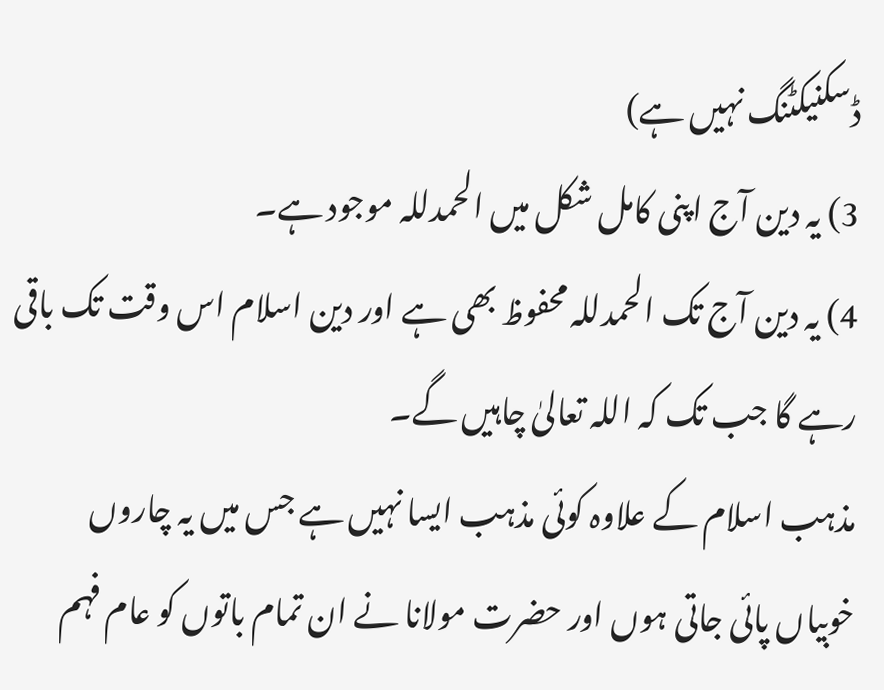ڈسکنیکٹنگ نہیں ہے)
3) یہ دین آج اپنی کامل شکل میں الحمدللہ موجود ہے۔
4) یہ دین آج تک الحمدللہ محفوظ بھی ہے اور دین اسلام اس وقت تک باقی رہے گا جب تک کہ اللہ تعالیٰ چاہیں گے۔
مذہب اسلام کے علاوہ کوئی مذہب ایسا نہیں ہے جس میں یہ چاروں خوبیاں پائی جاتی ہوں اور حضرت مولانا نے ان تمام باتوں کو عام فہم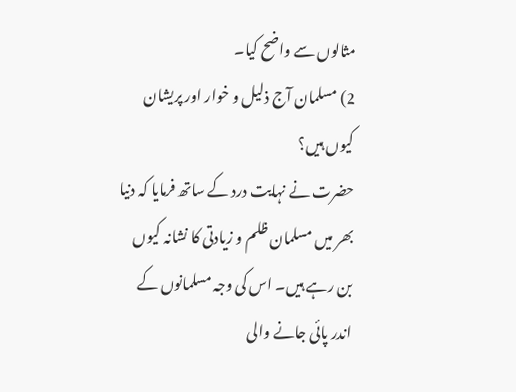مثالوں سے واضح کیا۔
2) مسلمان آج ذلیل و خوار اور پریشان کیوں ہیں؟
حضرت نے نہایت درد کے ساتھ فرمایا کہ دنیا بھر میں مسلمان ظلم و زیادتی کا نشانہ کیوں بن رہے ہیں۔ اس کی وجہ مسلمانوں کے اندر پائی جانے والی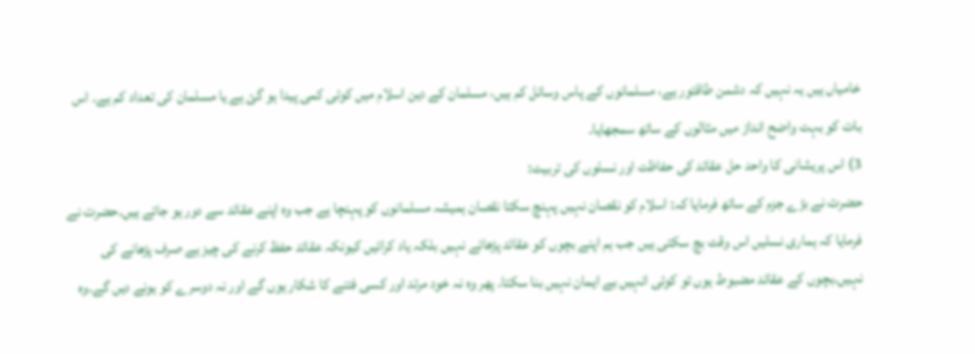خامیاں ہیں یہ نہیں کہ دشمن طاقتور ہے، مسلمانوں کے پاس وسائل کم ہیں، مسلمان کے دین اسلام میں کوئی کمی پیدا ہو گئ ہے یا مسلمان کی تعداد کم ہے۔ اس بات کو بہت واضح انداز میں مثالوں کے ساتھ سمجھایا۔
3) اس پریشانی کا واحد حل عقائد کی حفاظت اور نسلوں کی تربیت:
حضرت نے بڑے جزم کے ساتھ فرمایا کہ: اسلام کو نقصان نہیں پہنچ سکتا نقصان ہمیشہ مسلمانوں کو پہنچا ہے جب وہ اپنے عقائد سے دور ہو جاتے ہیں۔حضرت نے فرمایا کہ ہماری نسلیں اس وقت بچ سکتی ہیں جب ہم اپنے بچوں کو عقائد پڑھائے نہیں بلکہ یاد کرائیں کیونکہ عقائد حفظ کرنے کی چیز ہے صرف پڑھانے کی نہیں۔بچوں کے عقائد مضبوط ہوں تو کوئی انہیں بے ایمان نہیں بنا سکتا۔ پھر وہ نہ خود مرتد اور کسی فتنے کا شکار ہوں گے اور نہ دوسرے کو ہونے دیں گے۔وہ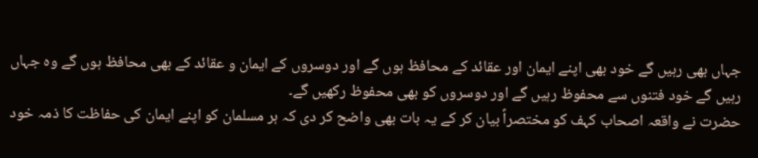جہاں بھی رہیں گے خود بھی اپنے ایمان اور عقائد کے محافظ ہوں گے اور دوسروں کے ایمان و عقائد کے بھی محافظ ہوں گے وہ جہاں رہیں گے خود فتنوں سے محفوظ رہیں گے اور دوسروں کو بھی محفوظ رکھیں گے۔
حضرت نے واقعہ اصحاب کہف کو مختصراً بیان کر کے یہ بات بھی واضح کر دی کہ ہر مسلمان کو اپنے ایمان کی حفاظت کا ذمہ خود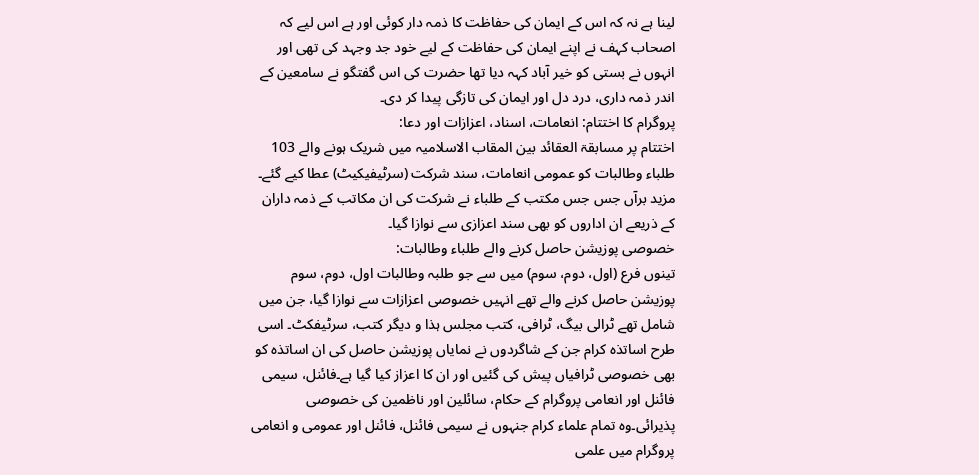لینا ہے نہ کہ اس کے ایمان کی حفاظت کا ذمہ دار کوئی اور ہے اس لیے کہ اصحاب کہف نے اپنے ایمان کی حفاظت کے لیے خود جد وجہد کی تھی اور انہوں نے بستی کو خیر آباد کہہ دیا تھا حضرت کی اس گفتگو نے سامعین کے اندر ذمہ داری، درد دل اور ایمان کی تازگی پیدا کر دی۔
پروگرام کا اختتام: انعامات، اسناد، اعزازات اور دعا:
اختتام پر مسابقۃ العقائد بین المقاب الاسلامیہ میں شریک ہونے والے 103 طلباء وطالبات کو عمومی انعامات، سند شرکت (سرٹیفیکیٹ) عطا کیے گئے۔ مزید برآں جس جس مکتب کے طلباء نے شرکت کی ان مکاتب کے ذمہ داران کے ذریعے ان اداروں کو بھی سند اعزازی سے نوازا گیا۔
خصوصی پوزیشن حاصل کرنے والے طلباء وطالبات:
تینوں فرع (اول، دوم، سوم) میں سے جو طلبہ وطالبات اول، دوم، سوم پوزیشن حاصل کرنے والے تھے انہیں خصوصی اعزازات سے نوازا گیا، جن میں شامل تھے ٹرالی بیگ، ٹرافی، کتب مجلس ہذا و دیگر کتب، سرٹیفکٹ۔ اسی طرح اساتذہ کرام جن کے شاگردوں نے نمایاں پوزیشن حاصل کی ان اساتذہ کو بھی خصوصی ٹرافیاں پیش کی گئیں اور ان کا اعزاز کیا گیا ہے۔فائنل، سیمی فائنل اور انعامی پروگرام کے حکام، سائلین اور ناظمین کی خصوصی پذیرائی۔وہ تمام علماء کرام جنہوں نے سیمی فائنل، فائنل اور عمومی و انعامی پروگرام میں علمی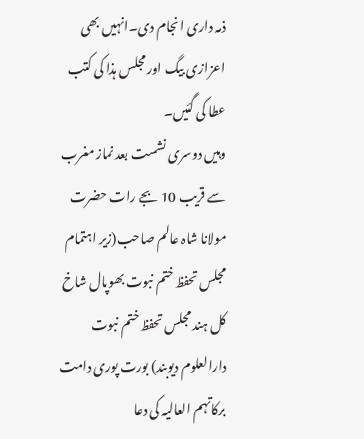ذمہ داری انجام دی۔انہیں بھی اعزازی بیگ اور مجلس ہذا کی کتب عطا کی گئیں۔
وہیں دوسری نشست بعد نماز مغرب سے قریب 10 بجے رات حضرت مولانا شاہ عالم صاحب(زیر اہتمام مجلس تحفظ ختم نبوت بھوپال شاخ کل ہند مجلس تحفظ ختم نبوت دارالعلوم دیوبند) بورت پوری دامت برکاتہم العالیہ کی دعا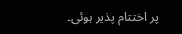پر اختتام پذیر ہوئی۔